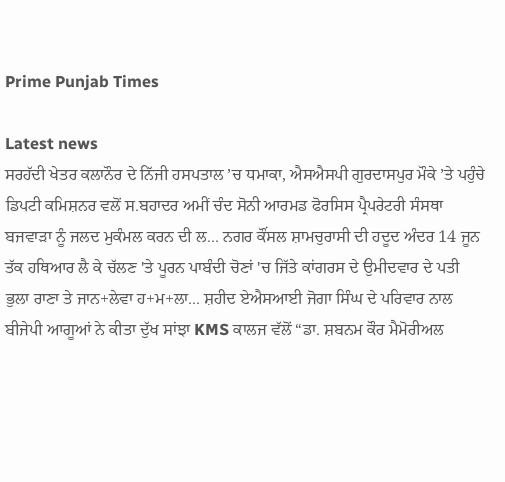Prime Punjab Times

Latest news
ਸਰਹੱਦੀ ਖੇਤਰ ਕਲਾਨੌਰ ਦੇ ਨਿੱਜੀ ਹਸਪਤਾਲ ’ਚ ਧਮਾਕਾ, ਐਸਐਸਪੀ ਗੁਰਦਾਸਪੁਰ ਮੌਕੇ ’ਤੇ ਪਹੁੰਚੇ ਡਿਪਟੀ ਕਮਿਸ਼ਨਰ ਵਲੋਂ ਸ.ਬਹਾਦਰ ਅਮੀਂ ਚੰਦ ਸੋਨੀ ਆਰਮਡ ਫੋਰਸਿਸ ਪ੍ਰੈਪਰੇਟਰੀ ਸੰਸਥਾ ਬਜਵਾੜਾ ਨੂੰ ਜਲਦ ਮੁਕੰਮਲ ਕਰਨ ਦੀ ਲ... ਨਗਰ ਕੌਂਸਲ ਸ਼ਾਮਚੁਰਾਸੀ ਦੀ ਹਦੂਦ ਅੰਦਰ 14 ਜੂਨ ਤੱਕ ਹਥਿਆਰ ਲੈ ਕੇ ਚੱਲਣ 'ਤੇ ਪੂਰਨ ਪਾਬੰਦੀ ਚੋਣਾਂ 'ਚ ਜਿੱਤੇ ਕਾਂਗਰਸ ਦੇ ਉਮੀਦਵਾਰ ਦੇ ਪਤੀ ਭੁਲਾ ਰਾਣਾ ਤੇ ਜਾਨ+ਲੇਵਾ ਹ+ਮ+ਲਾ... ਸ਼ਹੀਦ ਏਐਸਆਈ ਜੋਗਾ ਸਿੰਘ ਦੇ ਪਰਿਵਾਰ ਨਾਲ ਬੀਜੇਪੀ ਆਗੂਆਂ ਨੇ ਕੀਤਾ ਦੁੱਖ ਸਾਂਝਾ KMS ਕਾਲਜ ਵੱਲੋਂ “ਡਾ. ਸ਼ਬਨਮ ਕੌਰ ਮੈਮੋਰੀਅਲ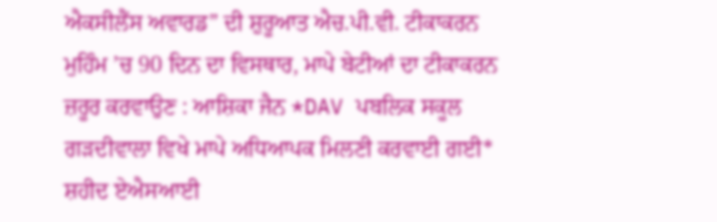ਐਕਸੀਲੈਂਸ ਅਵਾਰਡ” ਦੀ ਸ਼ੁਰੂਆਤ ਐਚ.ਪੀ.ਵੀ. ਟੀਕਾਕਰਨ ਮੁਹਿੰਮ ’ਚ 90 ਦਿਨ ਦਾ ਵਿਸਥਾਰ, ਮਾਪੇ ਬੇਟੀਆਂ ਦਾ ਟੀਕਾਕਰਨ ਜ਼ਰੂਰ ਕਰਵਾਉਣ : ਆਸ਼ਿਕਾ ਜੈਨ *DAV ਪਬਲਿਕ ਸਕੂਲ ਗੜਦੀਵਾਲਾ ਵਿਖੇ ਮਾਪੇ ਅਧਿਆਪਕ ਮਿਲਣੀ ਕਰਵਾਈ ਗਈ* ਸ਼ਹੀਦ ਏਐਸਆਈ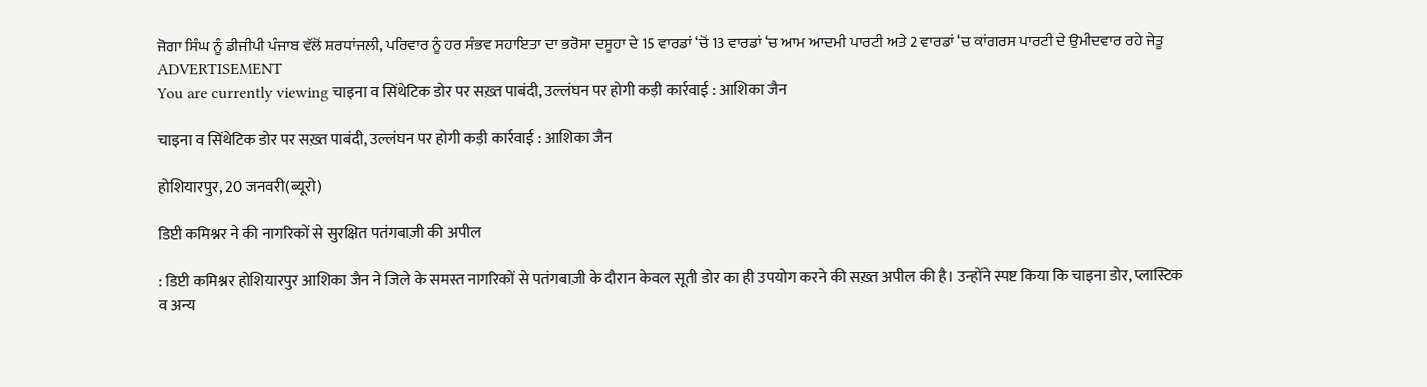ਜੋਗਾ ਸਿੰਘ ਨੂੰ ਡੀਜੀਪੀ ਪੰਜਾਬ ਵੱਲੋਂ ਸ਼ਰਧਾਂਜਲੀ, ਪਰਿਵਾਰ ਨੂੰ ਹਰ ਸੰਭਵ ਸਹਾਇਤਾ ਦਾ ਭਰੋਸਾ ਦਸੂਹਾ ਦੇ 15 ਵਾਰਡਾਂ ‘ਚੋਂ 13 ਵਾਰਡਾਂ ‘ਚ ਆਮ ਆਦਮੀ ਪਾਰਟੀ ਅਤੇ 2 ਵਾਰਡਾਂ ‘ਚ ਕਾਂਗਰਸ ਪਾਰਟੀ ਦੇ ਉਮੀਦਵਾਰ ਰਹੇ ਜੇਤੂ
ADVERTISEMENT
You are currently viewing चाइना व सिंथेटिक डोर पर सख़्त पाबंदी, उल्लंघन पर होगी कड़ी कार्रवाई : आशिका जैन

चाइना व सिंथेटिक डोर पर सख़्त पाबंदी, उल्लंघन पर होगी कड़ी कार्रवाई : आशिका जैन

होशियारपुर, 20 जनवरी(ब्यूरो)

डिप्टी कमिश्नर ने की नागरिकों से सुरक्षित पतंगबाज़ी की अपील

: डिप्टी कमिश्नर होशियारपुर आशिका जैन ने जिले के समस्त नागरिकों से पतंगबाज़ी के दौरान केवल सूती डोर का ही उपयोग करने की सख़्त अपील की है। उन्होंने स्पष्ट किया कि चाइना डोर, प्लास्टिक व अन्य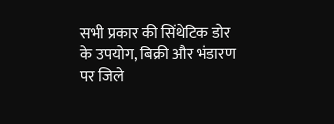सभी प्रकार की सिंथेटिक डोर के उपयोग, बिक्री और भंडारण पर जिले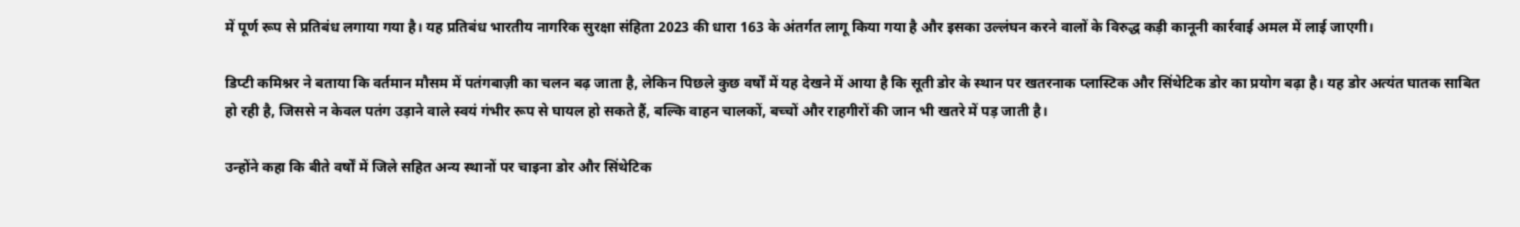में पूर्ण रूप से प्रतिबंध लगाया गया है। यह प्रतिबंध भारतीय नागरिक सुरक्षा संहिता 2023 की धारा 163 के अंतर्गत लागू किया गया है और इसका उल्लंघन करने वालों के विरुद्ध कड़ी कानूनी कार्रवाई अमल में लाई जाएगी।

डिप्टी कमिश्नर ने बताया कि वर्तमान मौसम में पतंगबाज़ी का चलन बढ़ जाता है, लेकिन पिछले कुछ वर्षों में यह देखने में आया है कि सूती डोर के स्थान पर खतरनाक प्लास्टिक और सिंथेटिक डोर का प्रयोग बढ़ा है। यह डोर अत्यंत घातक साबित हो रही है, जिससे न केवल पतंग उड़ाने वाले स्वयं गंभीर रूप से घायल हो सकते हैं, बल्कि वाहन चालकों, बच्चों और राहगीरों की जान भी खतरे में पड़ जाती है।

उन्होंने कहा कि बीते वर्षों में जिले सहित अन्य स्थानों पर चाइना डोर और सिंथेटिक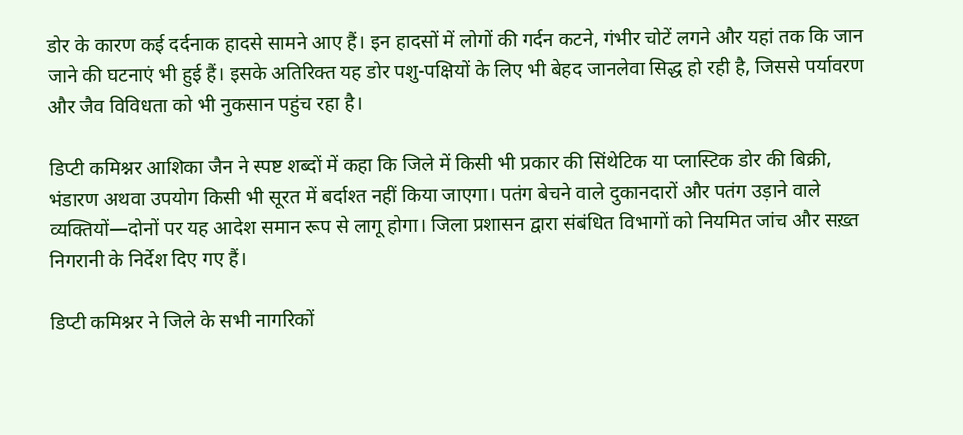डोर के कारण कई दर्दनाक हादसे सामने आए हैं। इन हादसों में लोगों की गर्दन कटने, गंभीर चोटें लगने और यहां तक कि जान जाने की घटनाएं भी हुई हैं। इसके अतिरिक्त यह डोर पशु-पक्षियों के लिए भी बेहद जानलेवा सिद्ध हो रही है, जिससे पर्यावरण और जैव विविधता को भी नुकसान पहुंच रहा है।

डिप्टी कमिश्नर आशिका जैन ने स्पष्ट शब्दों में कहा कि जिले में किसी भी प्रकार की सिंथेटिक या प्लास्टिक डोर की बिक्री, भंडारण अथवा उपयोग किसी भी सूरत में बर्दाश्त नहीं किया जाएगा। पतंग बेचने वाले दुकानदारों और पतंग उड़ाने वाले व्यक्तियों—दोनों पर यह आदेश समान रूप से लागू होगा। जिला प्रशासन द्वारा संबंधित विभागों को नियमित जांच और सख़्त निगरानी के निर्देश दिए गए हैं।

डिप्टी कमिश्नर ने जिले के सभी नागरिकों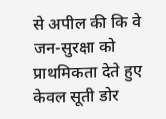से अपील की कि वे जन-सुरक्षा को प्राथमिकता देते हुए केवल सूती डोर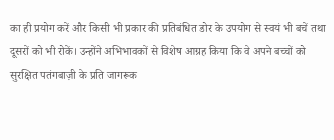का ही प्रयोग करें और किसी भी प्रकार की प्रतिबंधित डोर के उपयोग से स्वयं भी बचें तथा दूसरों को भी रोकें। उन्होंने अभिभावकों से विशेष आग्रह किया कि वे अपने बच्चों को सुरक्षित पतंगबाज़ी के प्रति जागरूक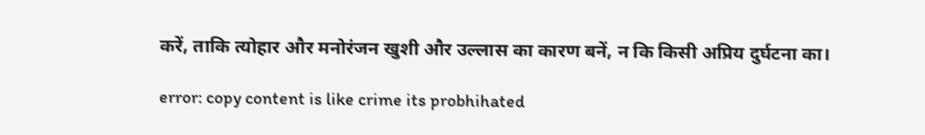करें, ताकि त्योहार और मनोरंजन खुशी और उल्लास का कारण बनें, न कि किसी अप्रिय दुर्घटना का।

error: copy content is like crime its probhihated